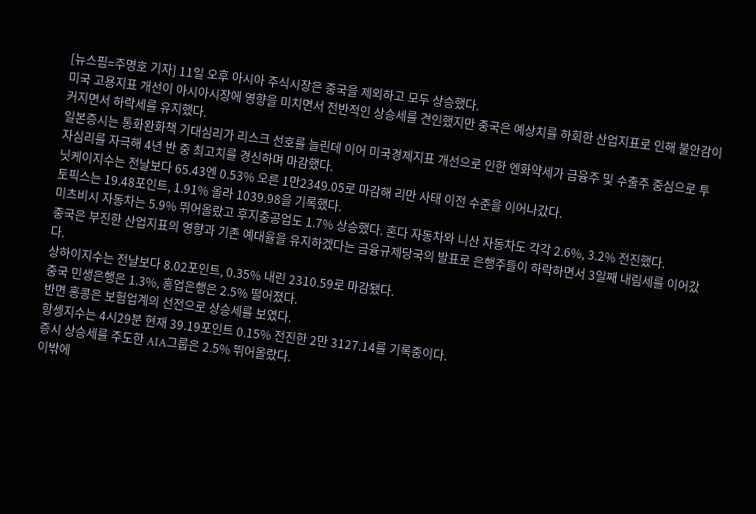[뉴스핌=주명호 기자] 11일 오후 아시아 주식시장은 중국을 제외하고 모두 상승했다.
미국 고용지표 개선이 아시아시장에 영향을 미치면서 전반적인 상승세를 견인했지만 중국은 예상치를 하회한 산업지표로 인해 불안감이 커지면서 하락세를 유지했다.
일본증시는 통화완화책 기대심리가 리스크 선호를 늘린데 이어 미국경제지표 개선으로 인한 엔화약세가 금융주 및 수출주 중심으로 투자심리를 자극해 4년 반 중 최고치를 경신하며 마감했다.
닛케이지수는 전날보다 65.43엔 0.53% 오른 1만2349.05로 마감해 리만 사태 이전 수준을 이어나갔다.
토픽스는 19.48포인트, 1.91% 올라 1039.98을 기록했다.
미츠비시 자동차는 5.9% 뛰어올랐고 후지중공업도 1.7% 상승했다. 혼다 자동차와 니산 자동차도 각각 2.6%, 3.2% 전진했다.
중국은 부진한 산업지표의 영향과 기존 예대율을 유지하겠다는 금융규제당국의 발표로 은행주들이 하락하면서 3일째 내림세를 이어갔다.
상하이지수는 전날보다 8.02포인트, 0.35% 내린 2310.59로 마감됐다.
중국 민생은행은 1.3%, 흥업은행은 2.5% 떨어졌다.
반면 홍콩은 보험업계의 선전으로 상승세를 보였다.
항셍지수는 4시29분 현재 39.19포인트 0.15% 전진한 2만 3127.14를 기록중이다.
증시 상승세를 주도한 AIA그룹은 2.5% 뛰어올랐다.
이밖에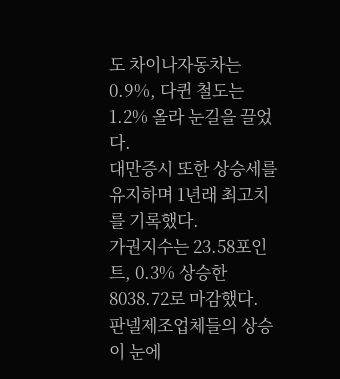도 차이나자동차는 0.9%, 다퀸 철도는 1.2% 올라 눈길을 끌었다.
대만증시 또한 상승세를 유지하며 1년래 최고치를 기록했다.
가권지수는 23.58포인트, 0.3% 상승한 8038.72로 마감했다.
판넬제조업체들의 상승이 눈에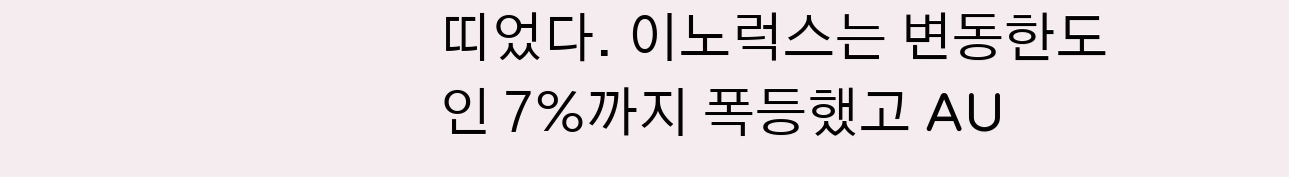띠었다. 이노럭스는 변동한도인 7%까지 폭등했고 AU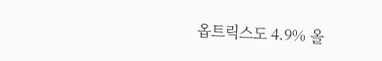옵트릭스도 4.9% 올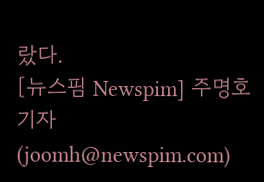랐다.
[뉴스핌 Newspim] 주명호 기자 (joomh@newspim.com)